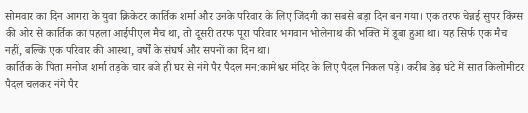सोमवार का दिन आगरा के युवा क्रिकेटर कार्तिक शर्मा और उनके परिवार के लिए जिंदगी का सबसे बड़ा दिन बन गया। एक तरफ चेन्नई सुपर किंग्स की ओर से कार्तिक का पहला आईपीएल मैच था, तो दूसरी तरफ पूरा परिवार भगवान भोलेनाथ की भक्ति में डूबा हुआ था। यह सिर्फ एक मैच नहीं, बल्कि एक परिवार की आस्था, वर्षों के संघर्ष और सपनों का दिन था।
कार्तिक के पिता मनोज शर्मा तड़के चार बजे ही घर से नंगे पैर पैदल मन:कामेश्वर मंदिर के लिए पैदल निकल पड़े। करीब डेढ़ घंटे में सात किलोमीटर पैदल चलकर नंगे पैर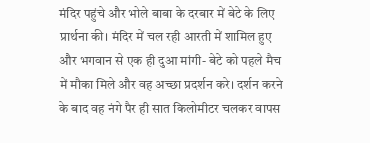मंदिर पहुंचे और भोले बाबा के दरबार में बेटे के लिए प्रार्थना की। मंदिर में चल रही आरती में शामिल हुए और भगवान से एक ही दुआ मांगी- बेटे को पहले मैच में मौका मिले और वह अच्छा प्रदर्शन करे। दर्शन करने के बाद वह नंगे पैर ही सात किलोमीटर चलकर वापस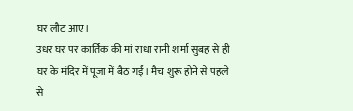घर लौट आए।
उधर घर पर कार्तिक की मां राधा रानी शर्मा सुबह से ही घर के मंदिर में पूजा में बैठ गईं। मैच शुरू होने से पहले से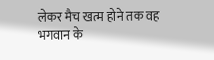लेकर मैच खत्म होने तक वह भगवान के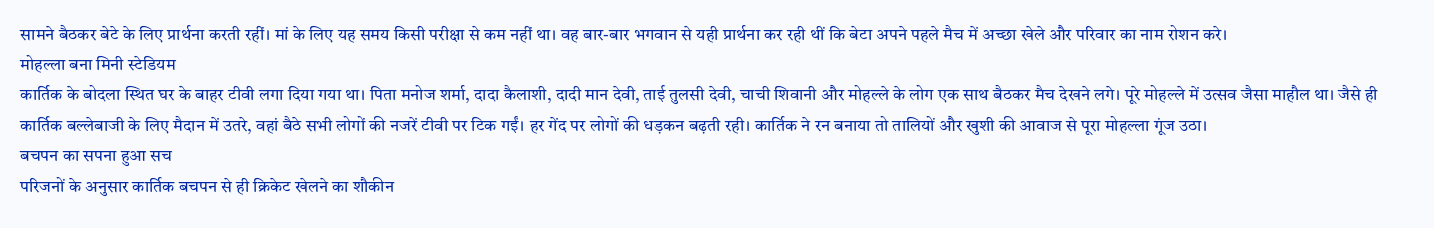सामने बैठकर बेटे के लिए प्रार्थना करती रहीं। मां के लिए यह समय किसी परीक्षा से कम नहीं था। वह बार-बार भगवान से यही प्रार्थना कर रही थीं कि बेटा अपने पहले मैच में अच्छा खेले और परिवार का नाम रोशन करे।
मोहल्ला बना मिनी स्टेडियम
कार्तिक के बोदला स्थित घर के बाहर टीवी लगा दिया गया था। पिता मनोज शर्मा, दादा कैलाशी, दादी मान देवी, ताई तुलसी देवी, चाची शिवानी और मोहल्ले के लोग एक साथ बैठकर मैच देखने लगे। पूरे मोहल्ले में उत्सव जैसा माहौल था। जैसे ही कार्तिक बल्लेबाजी के लिए मैदान में उतरे, वहां बैठे सभी लोगों की नजरें टीवी पर टिक गईं। हर गेंद पर लोगों की धड़कन बढ़ती रही। कार्तिक ने रन बनाया तो तालियों और खुशी की आवाज से पूरा मोहल्ला गूंज उठा।
बचपन का सपना हुआ सच
परिजनों के अनुसार कार्तिक बचपन से ही क्रिकेट खेलने का शौकीन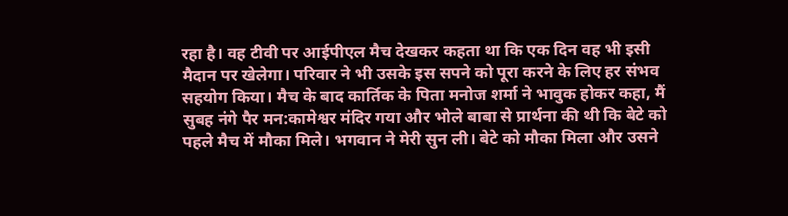रहा है। वह टीवी पर आईपीएल मैच देखकर कहता था कि एक दिन वह भी इसी मैदान पर खेलेगा। परिवार ने भी उसके इस सपने को पूरा करने के लिए हर संभव सहयोग किया। मैच के बाद कार्तिक के पिता मनोज शर्मा ने भावुक होकर कहा, मैं सुबह नंगे पैर मन:कामेश्वर मंदिर गया और भोले बाबा से प्रार्थना की थी कि बेटे को पहले मैच में मौका मिले। भगवान ने मेरी सुन ली। बेटे को मौका मिला और उसने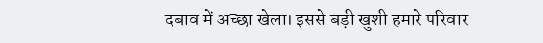दबाव में अच्छा खेला। इससे बड़ी खुशी हमारे परिवार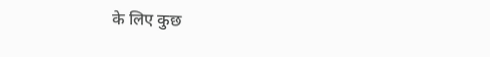के लिए कुछ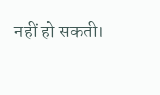नहीं हो सकती।